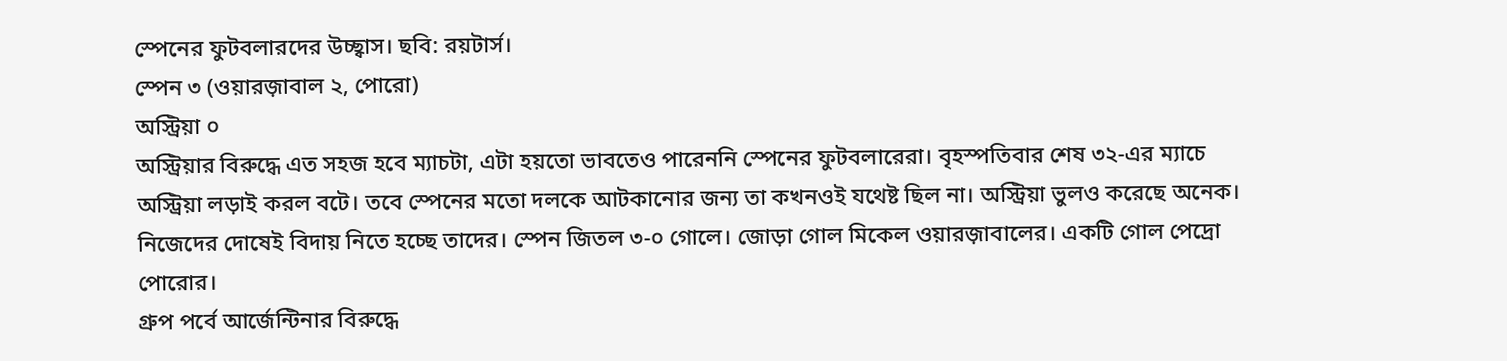স্পেনের ফুটবলারদের উচ্ছ্বাস। ছবি: রয়টার্স।
স্পেন ৩ (ওয়ারজ়াবাল ২, পোরো)
অস্ট্রিয়া ০
অস্ট্রিয়ার বিরুদ্ধে এত সহজ হবে ম্যাচটা, এটা হয়তো ভাবতেও পারেননি স্পেনের ফুটবলারেরা। বৃহস্পতিবার শেষ ৩২-এর ম্যাচে অস্ট্রিয়া লড়াই করল বটে। তবে স্পেনের মতো দলকে আটকানোর জন্য তা কখনওই যথেষ্ট ছিল না। অস্ট্রিয়া ভুলও করেছে অনেক। নিজেদের দোষেই বিদায় নিতে হচ্ছে তাদের। স্পেন জিতল ৩-০ গোলে। জোড়া গোল মিকেল ওয়ারজ়াবালের। একটি গোল পেদ্রো পোরোর।
গ্রুপ পর্বে আর্জেন্টিনার বিরুদ্ধে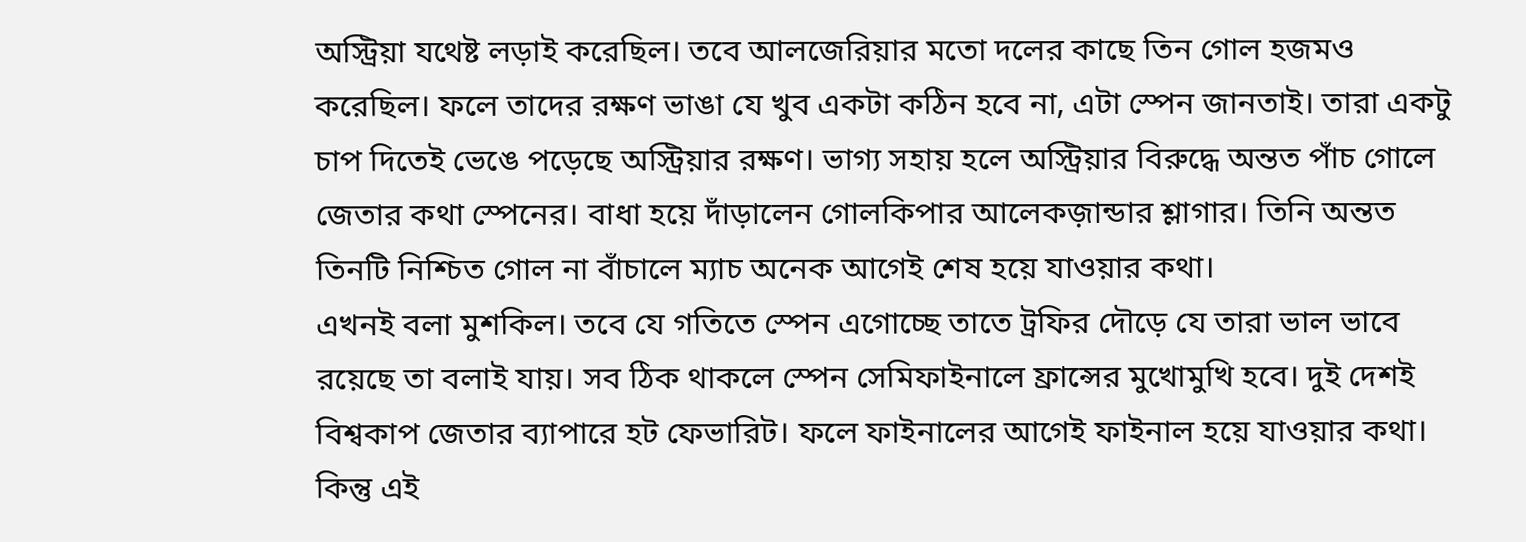অস্ট্রিয়া যথেষ্ট লড়াই করেছিল। তবে আলজেরিয়ার মতো দলের কাছে তিন গোল হজমও করেছিল। ফলে তাদের রক্ষণ ভাঙা যে খুব একটা কঠিন হবে না, এটা স্পেন জানতাই। তারা একটু চাপ দিতেই ভেঙে পড়েছে অস্ট্রিয়ার রক্ষণ। ভাগ্য সহায় হলে অস্ট্রিয়ার বিরুদ্ধে অন্তত পাঁচ গোলে জেতার কথা স্পেনের। বাধা হয়ে দাঁড়ালেন গোলকিপার আলেকজ়ান্ডার শ্লাগার। তিনি অন্তত তিনটি নিশ্চিত গোল না বাঁচালে ম্যাচ অনেক আগেই শেষ হয়ে যাওয়ার কথা।
এখনই বলা মুশকিল। তবে যে গতিতে স্পেন এগোচ্ছে তাতে ট্রফির দৌড়ে যে তারা ভাল ভাবে রয়েছে তা বলাই যায়। সব ঠিক থাকলে স্পেন সেমিফাইনালে ফ্রান্সের মুখোমুখি হবে। দুই দেশই বিশ্বকাপ জেতার ব্যাপারে হট ফেভারিট। ফলে ফাইনালের আগেই ফাইনাল হয়ে যাওয়ার কথা। কিন্তু এই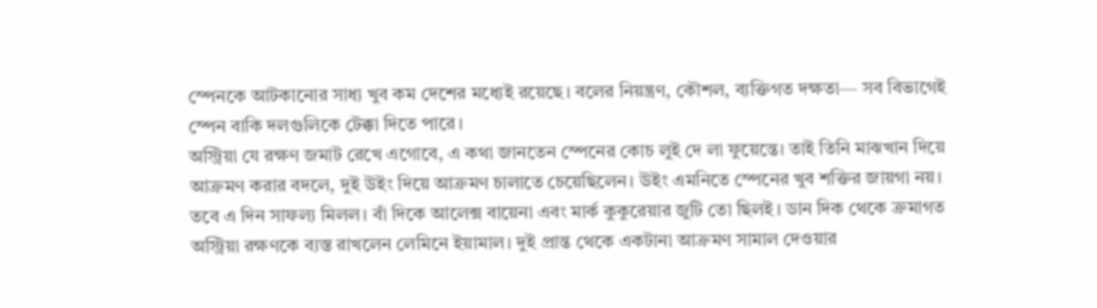স্পেনকে আটকানোর সাধ্য খুব কম দেশের মধ্যেই রয়েছে। বলের নিয়ন্ত্রণ, কৌশল, ব্যক্তিগত দক্ষতা— সব বিভাগেই স্পেন বাকি দলগুলিকে টেক্কা দিতে পারে।
অস্ট্রিয়া যে রক্ষণ জমাট রেখে এগোবে, এ কথা জানতেন স্পেনের কোচ লুই দে লা ফুয়েন্তে। তাই তিনি মাঝখান দিয়ে আক্রমণ করার বদলে, দুই উইং দিয়ে আক্রমণ চালাতে চেয়েছিলেন। উইং এমনিতে স্পেনের খুব শক্তির জায়গা নয়। তবে এ দিন সাফল্য মিলল। বাঁ দিকে আলেক্স বায়েনা এবং মার্ক কুকুরেয়ার জুটি তো ছিলই। ডান দিক থেকে ক্রমাগত অস্ট্রিয়া রক্ষণকে ব্যস্ত রাখলেন লেমিনে ইয়ামাল। দুই প্রান্ত থেকে একটানা আক্রমণ সামাল দেওয়ার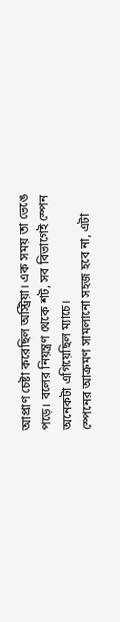আপ্রাণ চেষ্টা করেছিল অস্ট্রিয়া। এক সময় তা ভেঙে পড়ে। বলের নিয়ন্ত্রণ থেকে শট, সব বিভাগেই স্পেন অনেকটা এগিয়েছিল ম্যাচে।
স্পেনের আক্রমণ সামলানো সহজ হবে না, এটা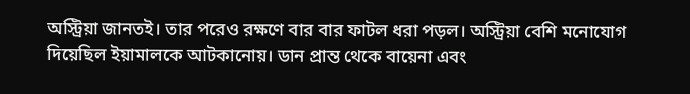অস্ট্রিয়া জানতই। তার পরেও রক্ষণে বার বার ফাটল ধরা পড়ল। অস্ট্রিয়া বেশি মনোযোগ দিয়েছিল ইয়ামালকে আটকানোয়। ডান প্রান্ত থেকে বায়েনা এবং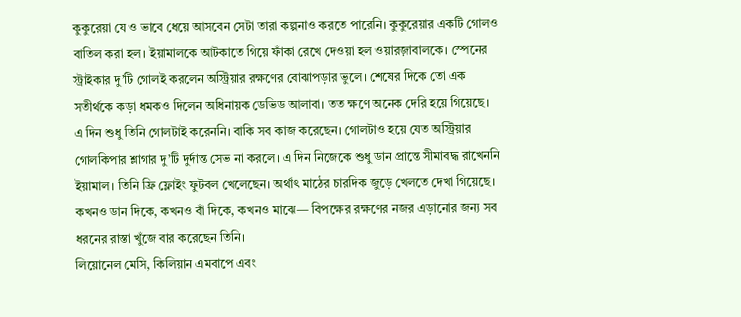কুকুরেয়া যে ও ভাবে ধেয়ে আসবেন সেটা তারা কল্পনাও করতে পারেনি। কুকুরেয়ার একটি গোলও বাতিল করা হল। ইয়ামালকে আটকাতে গিয়ে ফাঁকা রেখে দেওয়া হল ওয়ারজ়াবালকে। স্পেনের স্ট্রাইকার দু’টি গোলই করলেন অস্ট্রিয়ার রক্ষণের বোঝাপড়ার ভুলে। শেষের দিকে তো এক সতীর্থকে কড়া ধমকও দিলেন অধিনায়ক ডেভিড আলাবা। তত ক্ষণে অনেক দেরি হয়ে গিয়েছে।
এ দিন শুধু তিনি গোলটাই করেননি। বাকি সব কাজ করেছেন। গোলটাও হয়ে যেত অস্ট্রিয়ার গোলকিপার শ্লাগার দু’টি দুর্দান্ত সেভ না করলে। এ দিন নিজেকে শুধু ডান প্রান্তে সীমাবদ্ধ রাখেননি ইয়ামাল। তিনি ফ্রি ফ্লোইং ফুটবল খেলেছেন। অর্থাৎ মাঠের চারদিক জুড়ে খেলতে দেখা গিয়েছে। কখনও ডান দিকে, কখনও বাঁ দিকে, কখনও মাঝে— বিপক্ষের রক্ষণের নজর এড়ানোর জন্য সব ধরনের রাস্তা খুঁজে বার করেছেন তিনি।
লিয়োনেল মেসি, কিলিয়ান এমবাপে এবং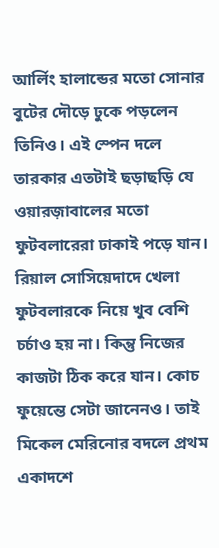আর্লিং হালান্ডের মতো সোনার বুটের দৌড়ে ঢুকে পড়লেন তিনিও। এই স্পেন দলে তারকার এতটাই ছড়াছড়ি যে ওয়ারজ়াবালের মতো ফুটবলারেরা ঢাকাই পড়ে যান। রিয়াল সোসিয়েদাদে খেলা ফুটবলারকে নিয়ে খুব বেশি চর্চাও হয় না। কিন্তু নিজের কাজটা ঠিক করে যান। কোচ ফুয়েন্তে সেটা জানেনও। তাই মিকেল মেরিনোর বদলে প্রথম একাদশে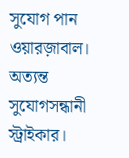সুযোগ পান ওয়ারজ়াবাল। অত্যন্ত সুযোগসন্ধানী স্ট্রাইকার।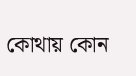কোথায় কোন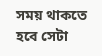সময় থাকতে হবে সেটা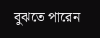বুঝতে পারেন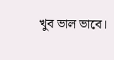খুব ভাল ভাবে।